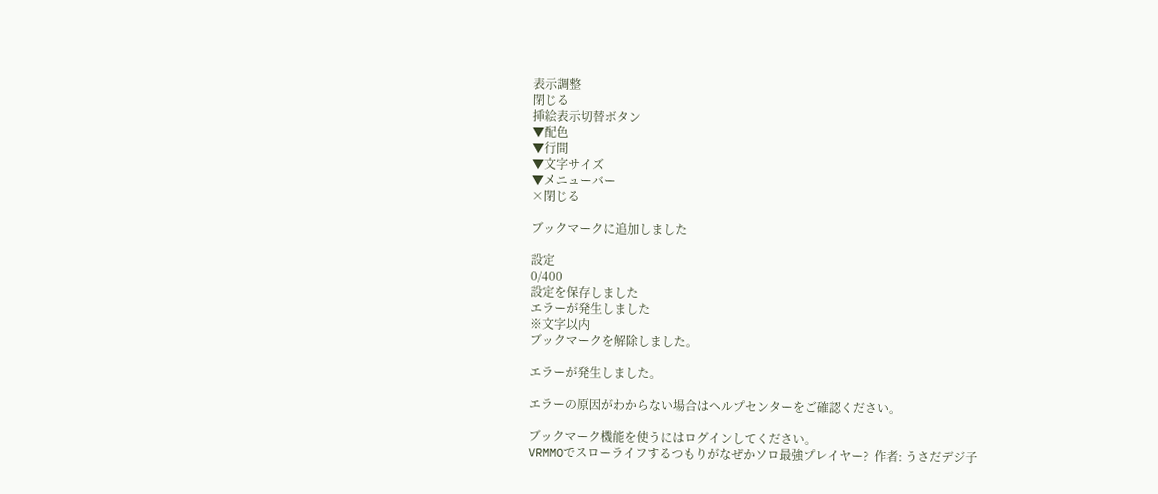表示調整
閉じる
挿絵表示切替ボタン
▼配色
▼行間
▼文字サイズ
▼メニューバー
×閉じる

ブックマークに追加しました

設定
0/400
設定を保存しました
エラーが発生しました
※文字以内
ブックマークを解除しました。

エラーが発生しました。

エラーの原因がわからない場合はヘルプセンターをご確認ください。

ブックマーク機能を使うにはログインしてください。
VRMMOでスローライフするつもりがなぜかソロ最強プレイヤー?  作者: うさだデジ子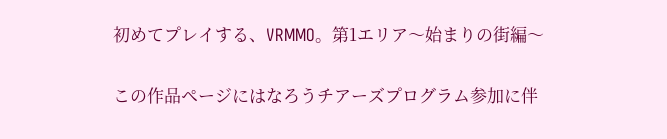初めてプレイする、VRMMO。第1エリア〜始まりの街編〜

この作品ページにはなろうチアーズプログラム参加に伴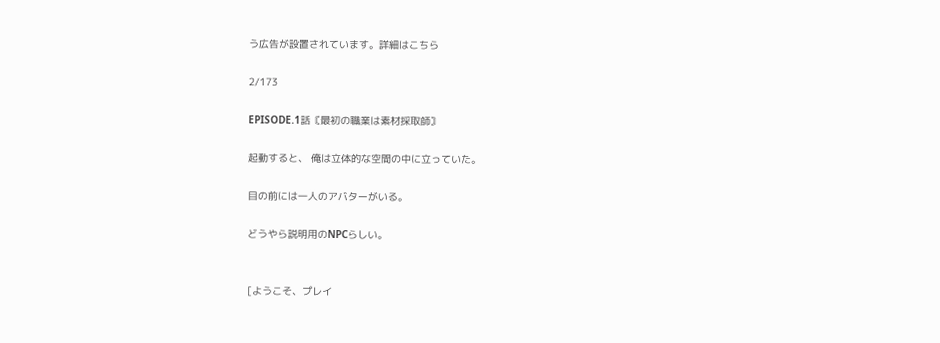う広告が設置されています。詳細はこちら

2/173

EPISODE.1話〘最初の職業は素材採取師〙

起動すると、 俺は立体的な空間の中に立っていた。

目の前には一人のアバターがいる。

どうやら説明用のNPCらしい。


[ようこそ、プレイ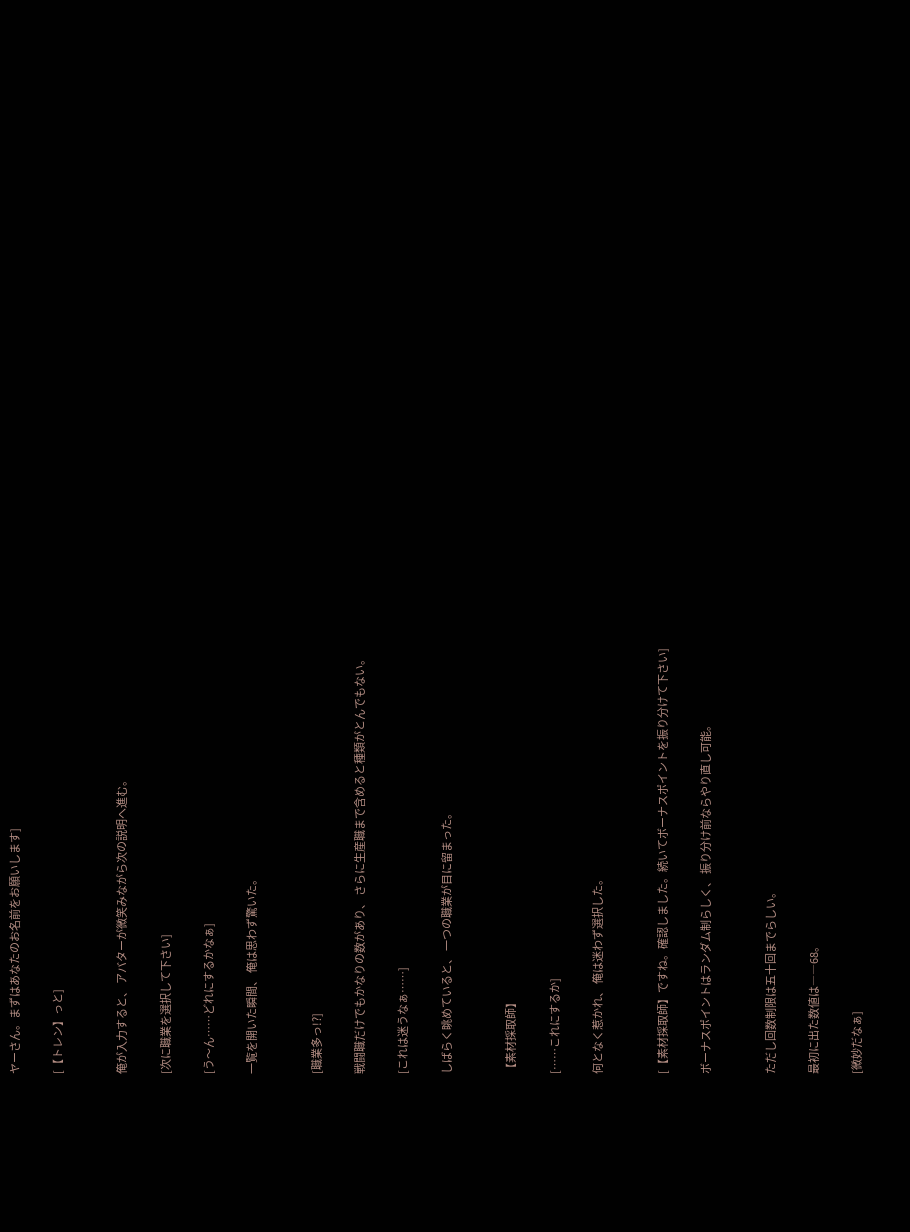ヤーさん。まずはあなたのお名前をお願いします]

[【トレン】っと]


俺が入力すると、 アバターが微笑みながら次の説明へ進む。

[次に職業を選択して下さい]

[う〜ん……どれにするかなぁ]

一覧を開いた瞬間、 俺は思わず驚いた。


[職業多っ!?]

戦闘職だけでもかなりの数があり、 さらに生産職まで含めると種類がとんでもない。

[これは迷うなぁ……]

しばらく眺めていると、 一つの職業が目に留まった。


【素材採取師】

[……これにするか]

何となく惹かれ、 俺は迷わず選択した。


[【素材採取師】ですね。確認しました。続いてボーナスポイントを振り分けて下さい]

ボーナスポイントはランダム制らしく、 振り分け前ならやり直し可能。


ただし回数制限は五十回までらしい。

最初に出た数値は――68。

[微妙だなぁ]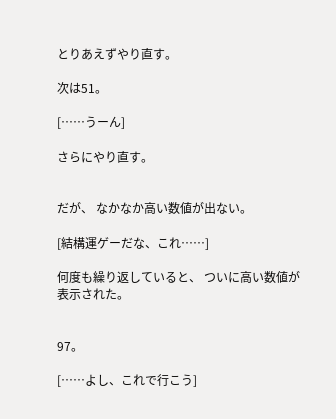とりあえずやり直す。

次は51。

[……うーん]

さらにやり直す。


だが、 なかなか高い数値が出ない。

[結構運ゲーだな、これ……]

何度も繰り返していると、 ついに高い数値が表示された。


97。

[……よし、これで行こう]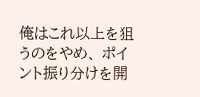俺はこれ以上を狙うのをやめ、 ポイント振り分けを開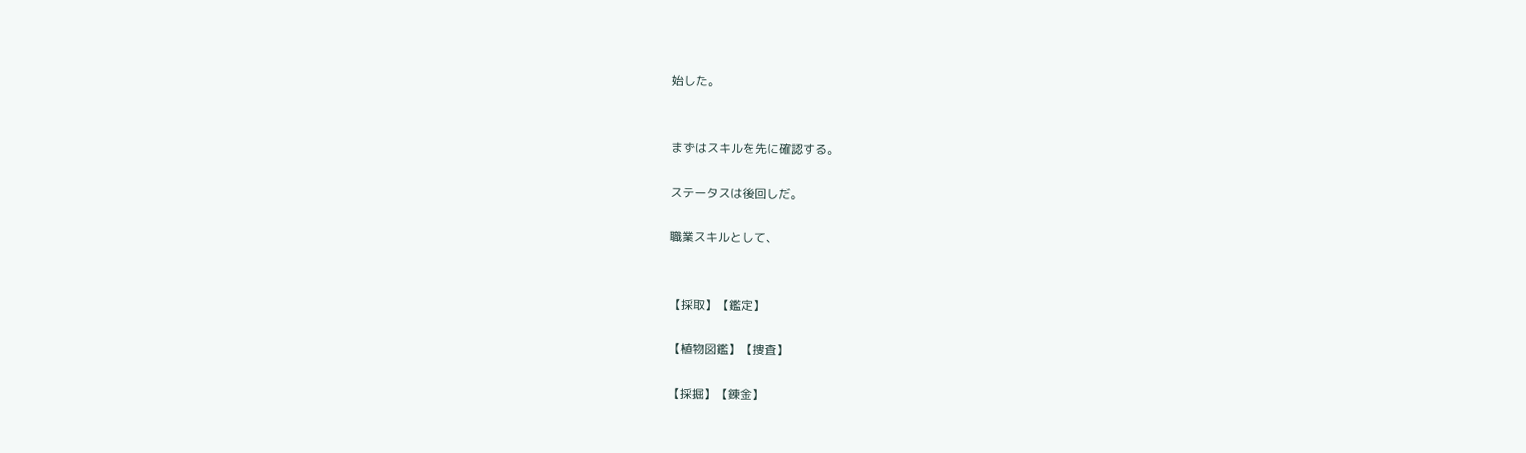始した。


まずはスキルを先に確認する。

ステータスは後回しだ。

職業スキルとして、


【採取】【鑑定】

【植物図鑑】【捜査】

【採掘】【錬金】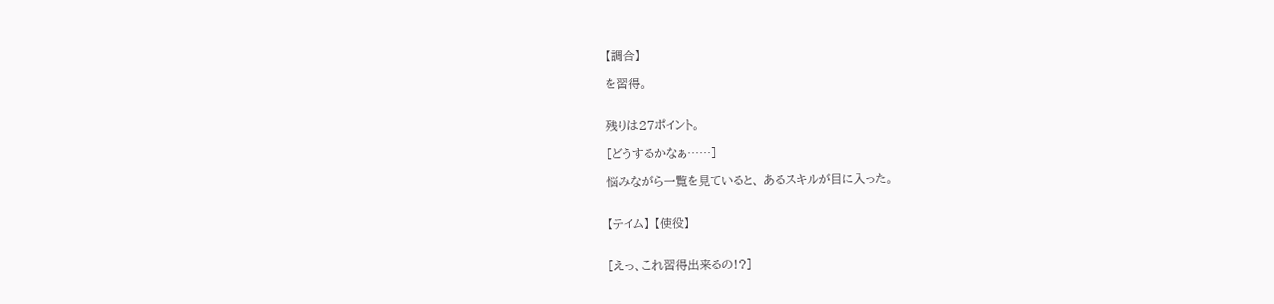【調合】

を習得。


残りは27ポイント。

[どうするかなぁ……]

悩みながら一覧を見ていると、 あるスキルが目に入った。


【テイム】 【使役】


[えっ、これ習得出来るの!?]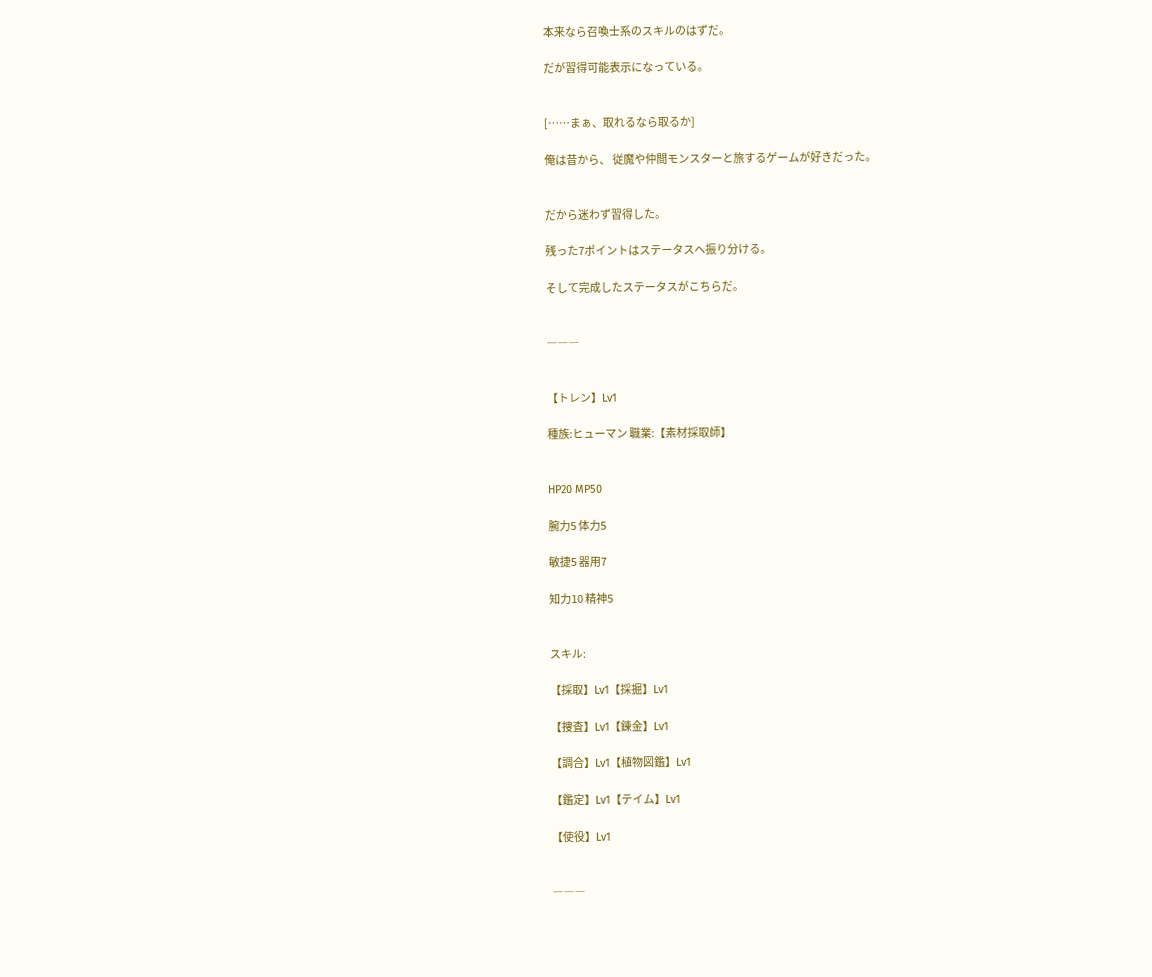本来なら召喚士系のスキルのはずだ。

だが習得可能表示になっている。


[……まぁ、取れるなら取るか]

俺は昔から、 従魔や仲間モンスターと旅するゲームが好きだった。


だから迷わず習得した。

残った7ポイントはステータスへ振り分ける。

そして完成したステータスがこちらだ。


―――


【トレン】Lv1

種族:ヒューマン 職業:【素材採取師】


HP20 MP50

腕力5 体力5

敏捷5 器用7

知力10 精神5


スキル:

【採取】Lv1【採掘】Lv1

【捜査】Lv1【錬金】Lv1

【調合】Lv1【植物図鑑】Lv1

【鑑定】Lv1【テイム】Lv1

【使役】Lv1


―――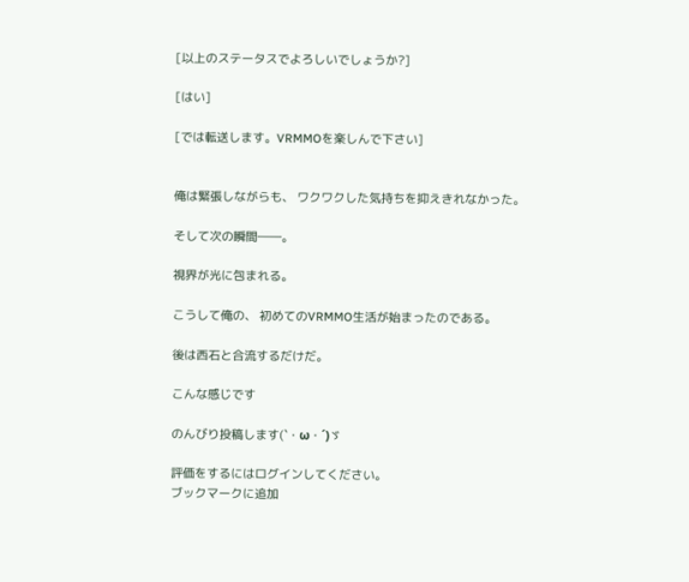[以上のステータスでよろしいでしょうか?]

[はい]

[では転送します。VRMMOを楽しんで下さい]


俺は緊張しながらも、 ワクワクした気持ちを抑えきれなかった。

そして次の瞬間――。

視界が光に包まれる。

こうして俺の、 初めてのVRMMO生活が始まったのである。

後は西石と合流するだけだ。

こんな感じです

のんびり投稿します(`・ω・´)ゞ

評価をするにはログインしてください。
ブックマークに追加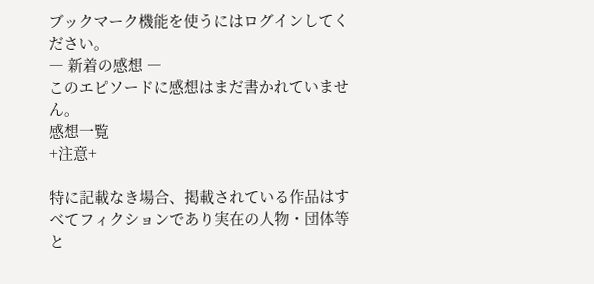ブックマーク機能を使うにはログインしてください。
― 新着の感想 ―
このエピソードに感想はまだ書かれていません。
感想一覧
+注意+

特に記載なき場合、掲載されている作品はすべてフィクションであり実在の人物・団体等と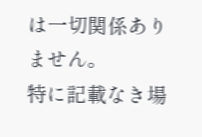は一切関係ありません。
特に記載なき場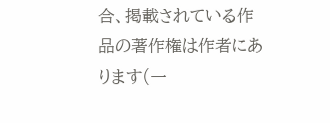合、掲載されている作品の著作権は作者にあります(一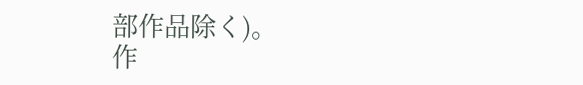部作品除く)。
作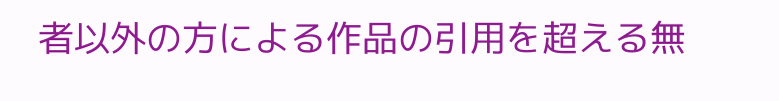者以外の方による作品の引用を超える無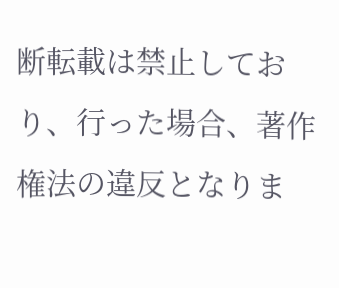断転載は禁止しており、行った場合、著作権法の違反となりま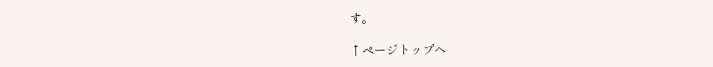す。

↑ページトップへ